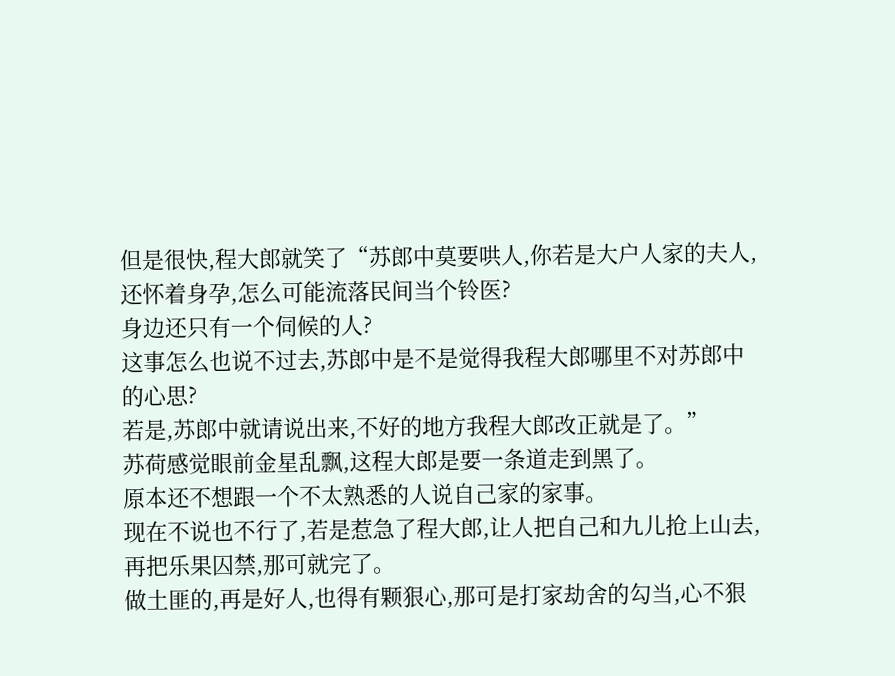但是很快,程大郎就笑了“苏郎中莫要哄人,你若是大户人家的夫人,还怀着身孕,怎么可能流落民间当个铃医?
身边还只有一个伺候的人?
这事怎么也说不过去,苏郎中是不是觉得我程大郎哪里不对苏郎中的心思?
若是,苏郎中就请说出来,不好的地方我程大郎改正就是了。”
苏荷感觉眼前金星乱飘,这程大郎是要一条道走到黑了。
原本还不想跟一个不太熟悉的人说自己家的家事。
现在不说也不行了,若是惹急了程大郎,让人把自己和九儿抢上山去,再把乐果囚禁,那可就完了。
做土匪的,再是好人,也得有颗狠心,那可是打家劫舍的勾当,心不狠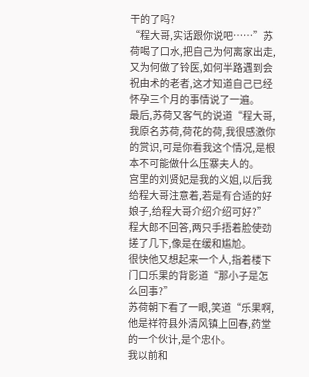干的了吗?
“程大哥,实话跟你说吧……”苏荷喝了口水,把自己为何离家出走,又为何做了铃医,如何半路遇到会祝由术的老者,这才知道自己已经怀孕三个月的事情说了一遍。
最后,苏荷又客气的说道“程大哥,我原名苏荷,荷花的荷,我很感激你的赏识,可是你看我这个情况,是根本不可能做什么压寨夫人的。
宫里的刘贤妃是我的义姐,以后我给程大哥注意着,若是有合适的好娘子,给程大哥介绍介绍可好?”
程大郎不回答,两只手捂着脸使劲搓了几下,像是在缓和尴尬。
很快他又想起来一个人,指着楼下门口乐果的背影道“那小子是怎么回事?”
苏荷朝下看了一眼,笑道“乐果啊,他是祥符县外清风镇上回春,药堂的一个伙计,是个忠仆。
我以前和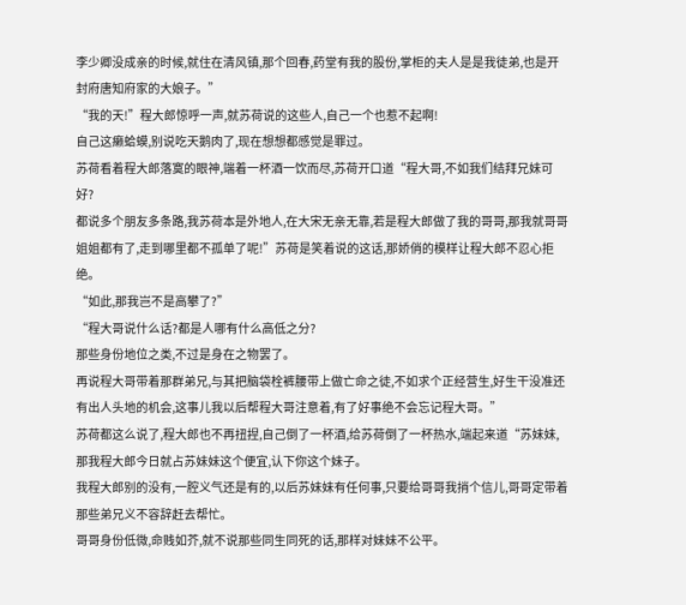李少卿没成亲的时候,就住在清风镇,那个回春,药堂有我的股份,掌柜的夫人是是我徒弟,也是开封府唐知府家的大娘子。”
“我的天!”程大郎惊呼一声,就苏荷说的这些人,自己一个也惹不起啊!
自己这癞蛤蟆,别说吃天鹅肉了,现在想想都感觉是罪过。
苏荷看着程大郎落寞的眼神,端着一杯酒一饮而尽,苏荷开口道“程大哥,不如我们结拜兄妹可好?
都说多个朋友多条路,我苏荷本是外地人,在大宋无亲无靠,若是程大郎做了我的哥哥,那我就哥哥姐姐都有了,走到哪里都不孤单了呢!”苏荷是笑着说的这话,那娇俏的模样让程大郎不忍心拒绝。
“如此,那我岂不是高攀了?”
“程大哥说什么话?都是人哪有什么高低之分?
那些身份地位之类,不过是身在之物罢了。
再说程大哥带着那群弟兄,与其把脑袋栓裤腰带上做亡命之徒,不如求个正经营生,好生干没准还有出人头地的机会,这事儿我以后帮程大哥注意着,有了好事绝不会忘记程大哥。”
苏荷都这么说了,程大郎也不再扭捏,自己倒了一杯酒,给苏荷倒了一杯热水,端起来道“苏妹妹,那我程大郎今日就占苏妹妹这个便宜,认下你这个妹子。
我程大郎别的没有,一腔义气还是有的,以后苏妹妹有任何事,只要给哥哥我捎个信儿,哥哥定带着那些弟兄义不容辞赶去帮忙。
哥哥身份低微,命贱如芥,就不说那些同生同死的话,那样对妹妹不公平。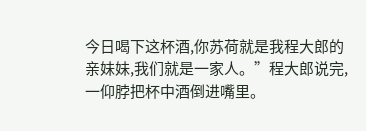今日喝下这杯酒,你苏荷就是我程大郎的亲妹妹,我们就是一家人。”程大郎说完,一仰脖把杯中酒倒进嘴里。